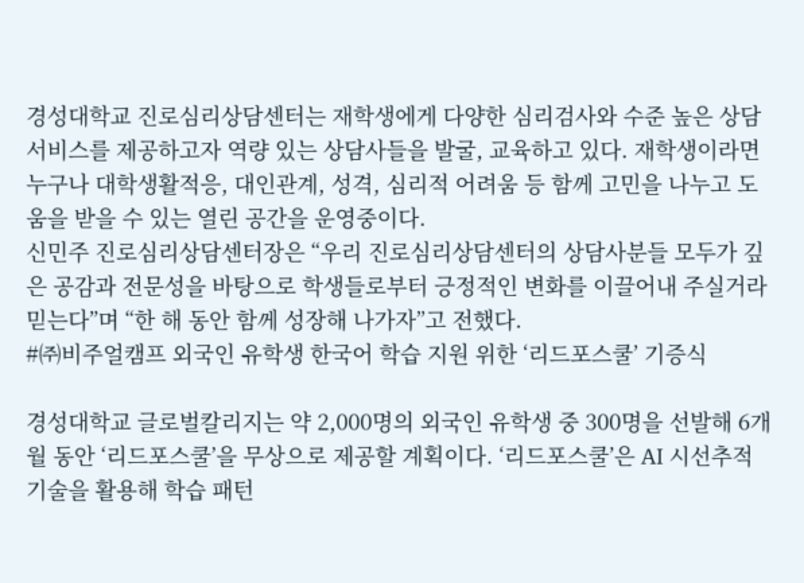경성대학교 진로심리상담센터는 재학생에게 다양한 심리검사와 수준 높은 상담 서비스를 제공하고자 역량 있는 상담사들을 발굴, 교육하고 있다. 재학생이라면 누구나 대학생활적응, 대인관계, 성격, 심리적 어려움 등 함께 고민을 나누고 도움을 받을 수 있는 열린 공간을 운영중이다.
신민주 진로심리상담센터장은 “우리 진로심리상담센터의 상담사분들 모두가 깊은 공감과 전문성을 바탕으로 학생들로부터 긍정적인 변화를 이끌어내 주실거라 믿는다”며 “한 해 동안 함께 성장해 나가자”고 전했다.
#㈜비주얼캠프 외국인 유학생 한국어 학습 지원 위한 ‘리드포스쿨’ 기증식

경성대학교 글로벌칼리지는 약 2,000명의 외국인 유학생 중 300명을 선발해 6개월 동안 ‘리드포스쿨’을 무상으로 제공할 계획이다. ‘리드포스쿨’은 AI 시선추적기술을 활용해 학습 패턴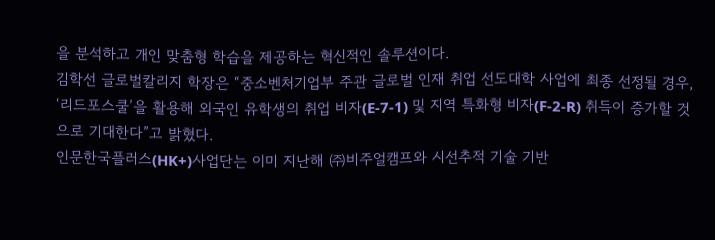을 분석하고 개인 맞춤형 학습을 제공하는 혁신적인 솔루션이다.
김학선 글로벌칼리지 학장은 “중소벤처기업부 주관 글로벌 인재 취업 선도대학 사업에 최종 선정될 경우, ‘리드포스쿨’을 활용해 외국인 유학생의 취업 비자(E-7-1) 및 지역 특화형 비자(F-2-R) 취득이 증가할 것으로 기대한다”고 밝혔다.
인문한국플러스(HK+)사업단는 이미 지난해 ㈜비주얼캠프와 시선추적 기술 기반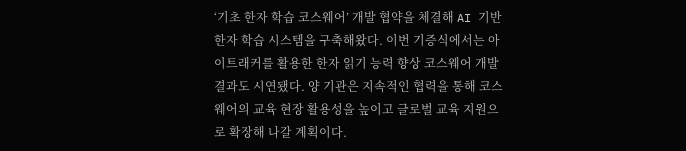‘기초 한자 학습 코스웨어’ 개발 협약을 체결해 AI 기반 한자 학습 시스템을 구축해왔다. 이번 기증식에서는 아이트래커를 활용한 한자 읽기 능력 향상 코스웨어 개발 결과도 시연됐다. 양 기관은 지속적인 협력을 통해 코스웨어의 교육 현장 활용성을 높이고 글로벌 교육 지원으로 확장해 나갈 계획이다.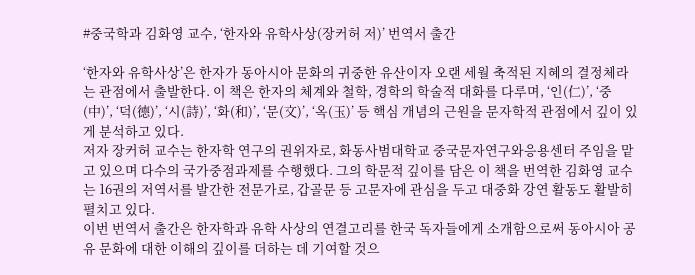#중국학과 김화영 교수, ‘한자와 유학사상(장커허 저)’ 번역서 출간

‘한자와 유학사상’은 한자가 동아시아 문화의 귀중한 유산이자 오랜 세월 축적된 지혜의 결정체라는 관점에서 출발한다. 이 책은 한자의 체계와 철학, 경학의 학술적 대화를 다루며, ‘인(仁)’, ‘중(中)’, ‘덕(德)’, ‘시(詩)’, ‘화(和)’, ‘문(文)’, ‘옥(玉)’ 등 핵심 개념의 근원을 문자학적 관점에서 깊이 있게 분석하고 있다.
저자 장커허 교수는 한자학 연구의 권위자로, 화동사범대학교 중국문자연구와응용센터 주임을 맡고 있으며 다수의 국가중점과제를 수행했다. 그의 학문적 깊이를 담은 이 책을 번역한 김화영 교수는 16권의 저역서를 발간한 전문가로, 갑골문 등 고문자에 관심을 두고 대중화 강연 활동도 활발히 펼치고 있다.
이번 번역서 출간은 한자학과 유학 사상의 연결고리를 한국 독자들에게 소개함으로써 동아시아 공유 문화에 대한 이해의 깊이를 더하는 데 기여할 것으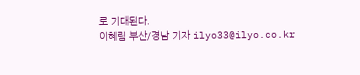로 기대된다.
이혜림 부산/경남 기자 ilyo33@ilyo.co.kr